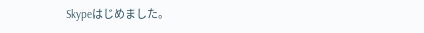Skypeはじめました。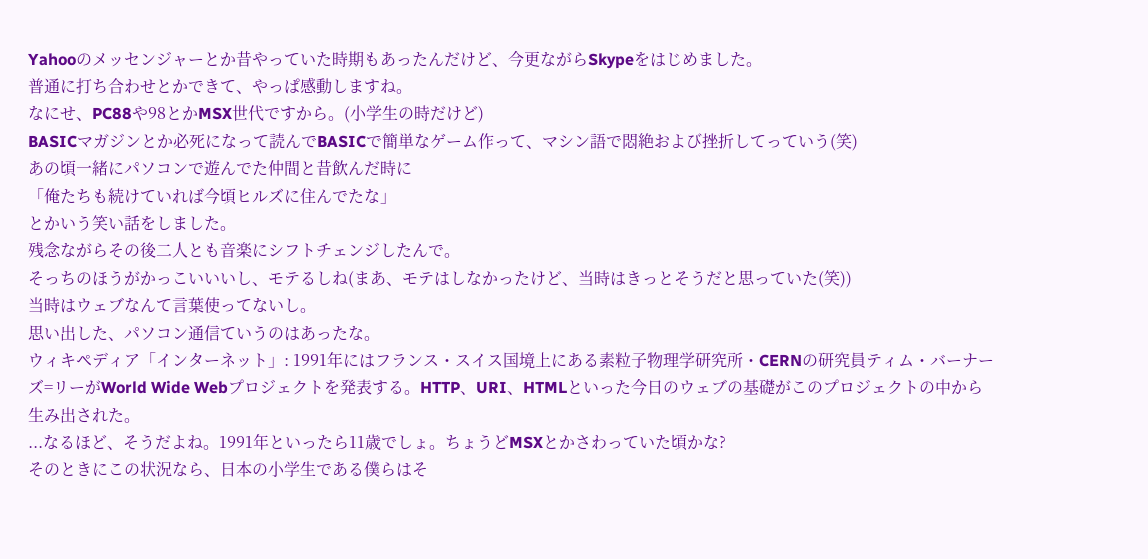Yahooのメッセンジャーとか昔やっていた時期もあったんだけど、今更ながらSkypeをはじめました。
普通に打ち合わせとかできて、やっぱ感動しますね。
なにせ、PC88や98とかMSX世代ですから。(小学生の時だけど)
BASICマガジンとか必死になって読んでBASICで簡単なゲーム作って、マシン語で悶絶および挫折してっていう(笑)
あの頃一緒にパソコンで遊んでた仲間と昔飲んだ時に
「俺たちも続けていれば今頃ヒルズに住んでたな」
とかいう笑い話をしました。
残念ながらその後二人とも音楽にシフトチェンジしたんで。
そっちのほうがかっこいいいし、モテるしね(まあ、モテはしなかったけど、当時はきっとそうだと思っていた(笑))
当時はウェブなんて言葉使ってないし。
思い出した、パソコン通信ていうのはあったな。
ウィキペディア「インターネット」: 1991年にはフランス・スイス国境上にある素粒子物理学研究所・CERNの研究員ティム・バーナーズ=リーがWorld Wide Webプロジェクトを発表する。HTTP、URI、HTMLといった今日のウェブの基礎がこのプロジェクトの中から生み出された。
...なるほど、そうだよね。1991年といったら11歳でしょ。ちょうどMSXとかさわっていた頃かな?
そのときにこの状況なら、日本の小学生である僕らはそ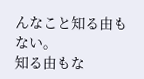んなこと知る由もない。
知る由もな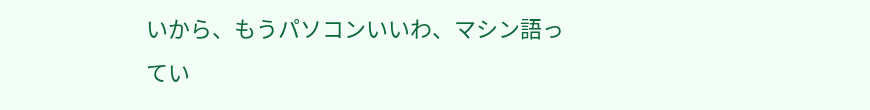いから、もうパソコンいいわ、マシン語ってい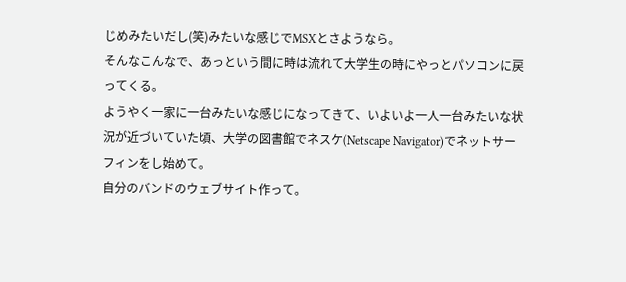じめみたいだし(笑)みたいな感じでMSXとさようなら。
そんなこんなで、あっという間に時は流れて大学生の時にやっとパソコンに戻ってくる。
ようやく一家に一台みたいな感じになってきて、いよいよ一人一台みたいな状況が近づいていた頃、大学の図書館でネスケ(Netscape Navigator)でネットサーフィンをし始めて。
自分のバンドのウェブサイト作って。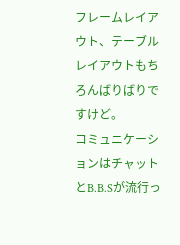フレームレイアウト、テーブルレイアウトもちろんばりばりですけど。
コミュニケーションはチャットとB.B.Sが流行っ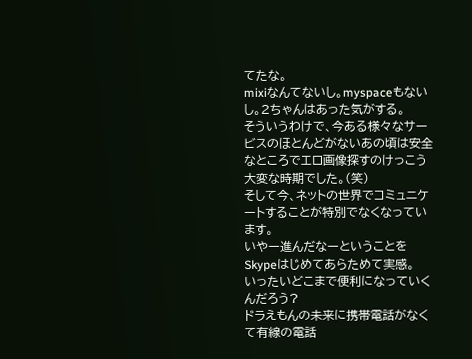てたな。
mixiなんてないし。myspaceもないし。2ちゃんはあった気がする。
そういうわけで、今ある様々なサービスのほとんどがないあの頃は安全なところでエロ画像探すのけっこう大変な時期でした。(笑)
そして今、ネットの世界でコミュニケートすることが特別でなくなっています。
いやー進んだなーということをSkypeはじめてあらためて実感。
いったいどこまで便利になっていくんだろう?
ドラえもんの未来に携帯電話がなくて有線の電話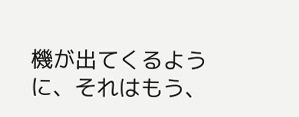機が出てくるように、それはもう、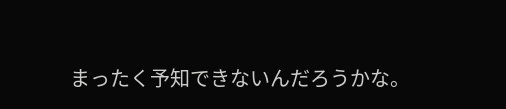まったく予知できないんだろうかな。